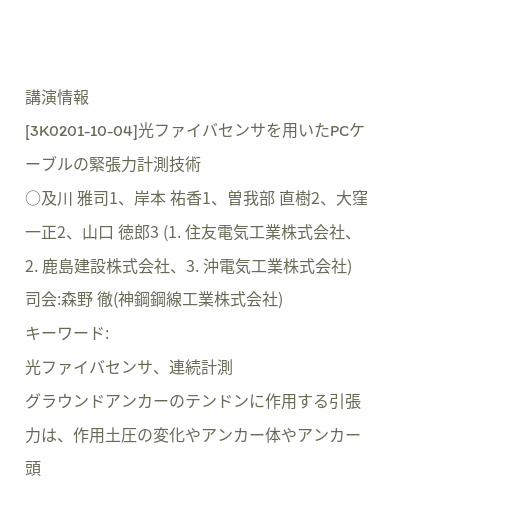講演情報
[3K0201-10-04]光ファイバセンサを用いたPCケーブルの緊張力計測技術
○及川 雅司1、岸本 祐香1、曽我部 直樹2、大窪 一正2、山口 徳郎3 (1. 住友電気工業株式会社、2. 鹿島建設株式会社、3. 沖電気工業株式会社)
司会:森野 徹(神鋼鋼線工業株式会社)
キーワード:
光ファイバセンサ、連続計測
グラウンドアンカーのテンドンに作用する引張力は、作用土圧の変化やアンカー体やアンカー頭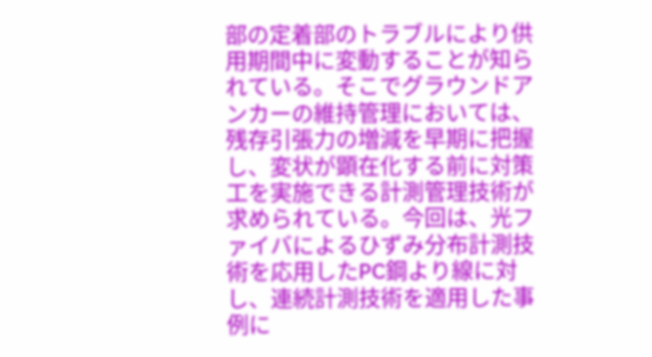部の定着部のトラブルにより供用期間中に変動することが知られている。そこでグラウンドアンカーの維持管理においては、残存引張力の増減を早期に把握し、変状が顕在化する前に対策工を実施できる計測管理技術が求められている。今回は、光ファイバによるひずみ分布計測技術を応用したPC鋼より線に対し、連続計測技術を適用した事例に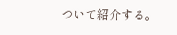ついて紹介する。